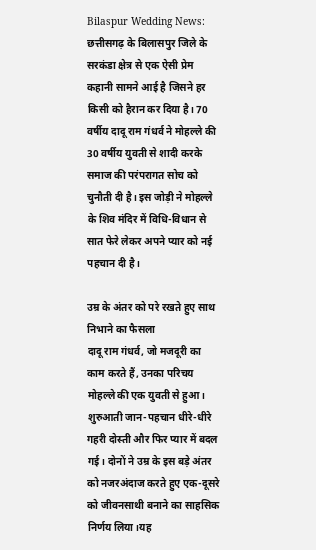Bilaspur Wedding News: छत्तीसगढ़ के बिलासपुर जिले के सरकंडा क्षेत्र से एक ऐसी प्रेम कहानी सामने आई है जिसने हर किसी को हैरान कर दिया है। 70 वर्षीय दादू राम गंधर्व ने मोहल्ले की 30 वर्षीय युवती से शादी करके समाज की परंपरागत सोच को चुनौती दी है। इस जोड़ी ने मोहल्ले के शिव मंदिर में विधि-विधान से सात फेरे लेकर अपने प्यार को नई पहचान दी है।

उम्र के अंतर को परे रखते हुए साथ निभाने का फैसला
दादू राम गंधर्व, जो मजदूरी का काम करते हैं, उनका परिचय मोहल्ले की एक युवती से हुआ। शुरुआती जान-पहचान धीरे-धीरे गहरी दोस्ती और फिर प्यार में बदल गई। दोनों ने उम्र के इस बड़े अंतर को नजरअंदाज करते हुए एक-दूसरे को जीवनसाथी बनाने का साहसिक निर्णय लिया।यह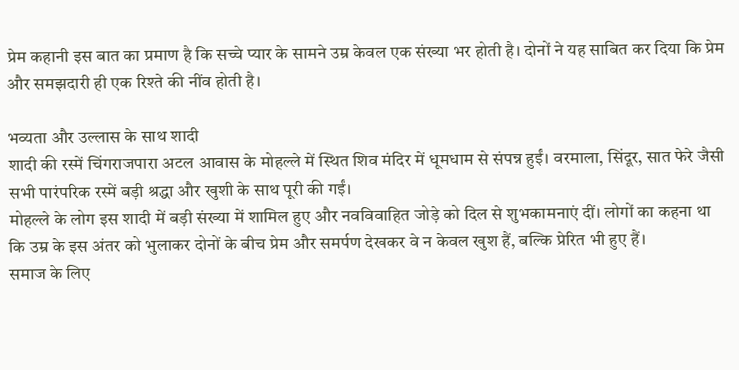प्रेम कहानी इस बात का प्रमाण है कि सच्चे प्यार के सामने उम्र केवल एक संख्या भर होती है। दोनों ने यह साबित कर दिया कि प्रेम और समझदारी ही एक रिश्ते की नींव होती है।

भव्यता और उल्लास के साथ शादी
शादी की रस्में चिंगराजपारा अटल आवास के मोहल्ले में स्थित शिव मंदिर में धूमधाम से संपन्न हुईं। वरमाला, सिंदूर, सात फेरे जैसी सभी पारंपरिक रस्में बड़ी श्रद्धा और खुशी के साथ पूरी की गईं।
मोहल्ले के लोग इस शादी में बड़ी संख्या में शामिल हुए और नवविवाहित जोड़े को दिल से शुभकामनाएं दीं। लोगों का कहना था कि उम्र के इस अंतर को भुलाकर दोनों के बीच प्रेम और समर्पण देखकर वे न केवल खुश हैं, बल्कि प्रेरित भी हुए हैं।
समाज के लिए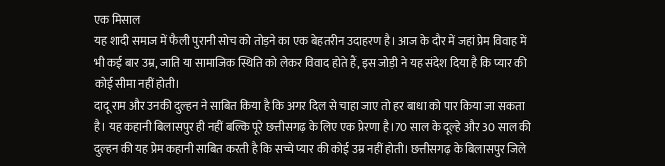एक मिसाल
यह शादी समाज में फैली पुरानी सोच को तोड़ने का एक बेहतरीन उदाहरण है। आज के दौर में जहां प्रेम विवाह में भी कई बार उम्र, जाति या सामाजिक स्थिति को लेकर विवाद होते हैं, इस जोड़ी ने यह संदेश दिया है कि प्यार की कोई सीमा नहीं होती।
दादू राम और उनकी दुल्हन ने साबित किया है कि अगर दिल से चाहा जाए तो हर बाधा को पार किया जा सकता है। यह कहानी बिलासपुर ही नहीं बल्कि पूरे छत्तीसगढ़ के लिए एक प्रेरणा है।70 साल के दूल्हे और 30 साल की दुल्हन की यह प्रेम कहानी साबित करती है कि सच्चे प्यार की कोई उम्र नहीं होती। छत्तीसगढ़ के बिलासपुर जिले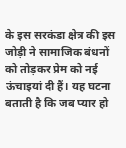के इस सरकंडा क्षेत्र की इस जोड़ी ने सामाजिक बंधनों को तोड़कर प्रेम को नई ऊंचाइयां दी हैं। यह घटना बताती है कि जब प्यार हो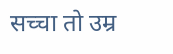सच्चा तो उम्र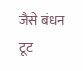जैसे बंधन टूट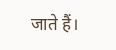जाते हैं।